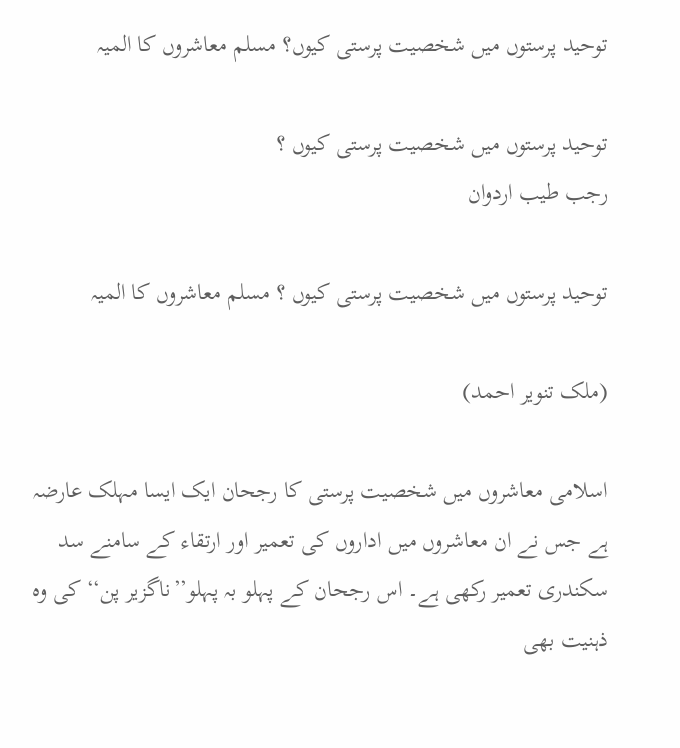توحید پرستوں میں شخصیت پرستی کیوں؟ مسلم معاشروں کا المیہ

توحید پرستوں میں شخصیت پرستی کیوں ؟
رجب طیب اردوان

توحید پرستوں میں شخصیت پرستی کیوں ؟ مسلم معاشروں کا المیہ

(ملک تنویر احمد)

اسلامی معاشروں میں شخصیت پرستی کا رجحان ایک ایسا مہلک عارضہ ہے جس نے ان معاشروں میں اداروں کی تعمیر اور ارتقاء کے سامنے سد سکندری تعمیر رکھی ہے۔ اس رجحان کے پہلو بہ پہلو’’ناگزیر پن‘‘ کی وہ ذہنیت بھی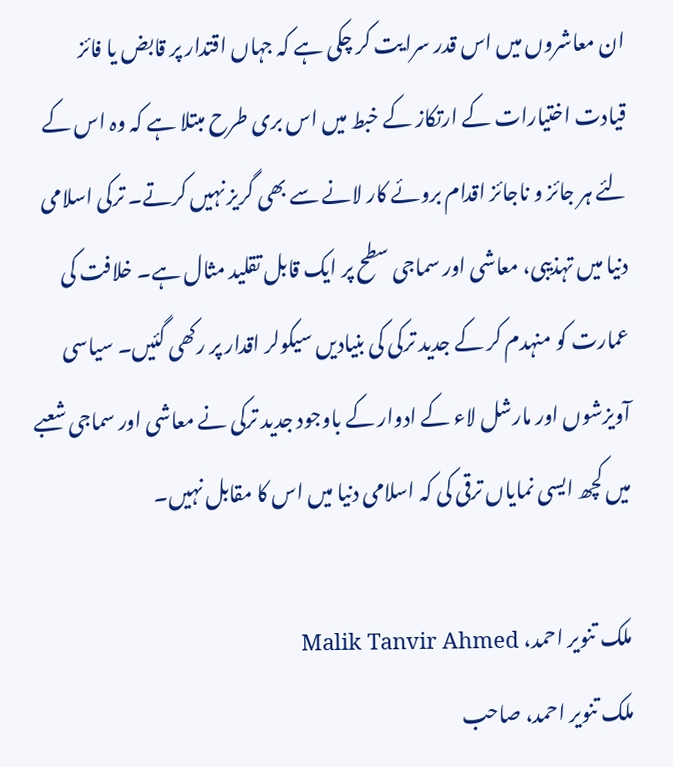ان معاشروں میں اس قدر سرایت کر چکی ہے کہ جہاں اقتدار پر قابض یا فائز قیادت اختیارات کے ارتکاز کے خبط میں اس بری طرح مبتلا ہے کہ وہ اس کے لئے ہر جائز و ناجائز اقدام بروئے کار لانے سے بھی گریز نہیں کرتے۔ ترکی اسلامی دنیا میں تہذیبی، معاشی اور سماجی سطح پر ایک قابل تقلید مثال ہے۔ خلافت کی عمارت کو منہدم کر کے جدید ترکی کی بنیادیں سیکولر اقدار پر رکھی گئیں۔ سیاسی آویزشوں اور مارشل لاء کے ادوار کے باوجود جدید ترکی نے معاشی اور سماجی شعبے میں کچھ ایسی نمایاں ترقی کی کہ اسلامی دنیا میں اس کا مقابل نہیں۔

ملک تنویر احمد، Malik Tanvir Ahmed
ملک تنویر احمد، صاحب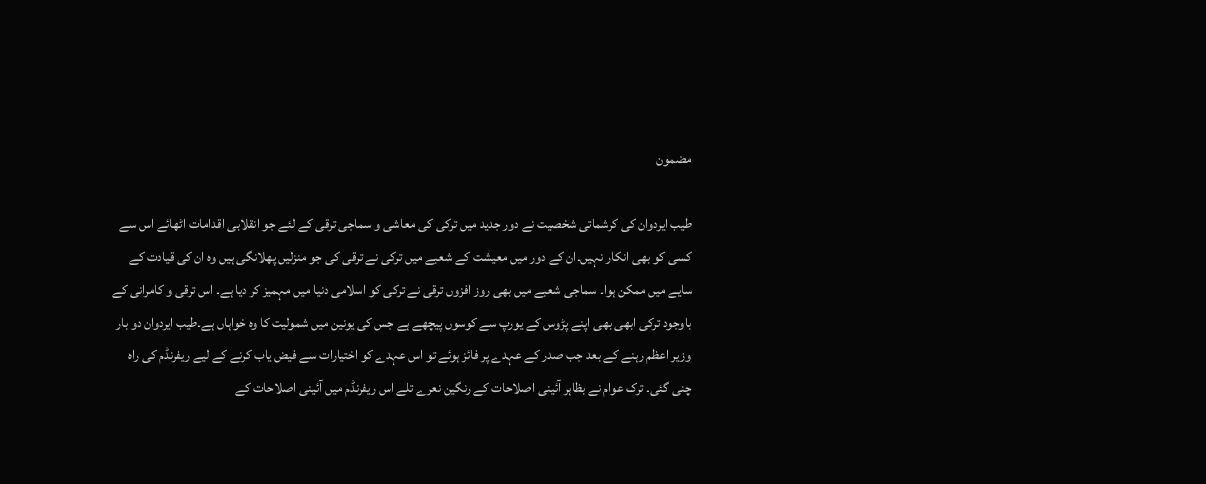مضمون

طیب ایردوان کی کرشماتی شخصیت نے دور جدید میں ترکی کی معاشی و سماجی ترقی کے لئے جو انقلابی اقدامات اٹھائے اس سے کسی کو بھی انکار نہیں۔ان کے دور میں معیشت کے شعبے میں ترکی نے ترقی کی جو منزلیں پھلانگی ہیں وہ ان کی قیادت کے سایے میں ممکن ہوا۔ سماجی شعبے میں بھی روز افزوں ترقی نے ترکی کو اسلامی دنیا میں مہمیز کر دیا ہے۔ اس ترقی و کامرانی کے باوجود ترکی ابھی بھی اپنے پڑوس کے یورپ سے کوسوں پیچھے ہے جس کی یونین میں شمولیت کا وہ خواہاں ہے۔طیب ایردوان دو بار وزیر اعظم رہنے کے بعد جب صدر کے عہدے پر فائز ہوئے تو اس عہدے کو اختیارات سے فیض یاب کرنے کے لیے ریفرنڈم کی راہ چنی گئی۔ ترک عوام نے بظاہر آئینی اصلاحات کے رنگین نعرے تلے اس ریفرنڈم میں آئینی اصلاحات کے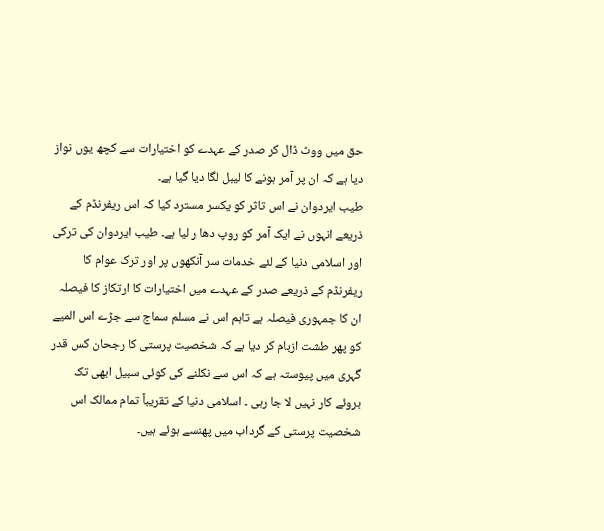حق میں ووٹ ڈال کر صدر کے عہدے کو اختیارات سے کچھ یوں نواز دیا ہے کہ ان پر آمر ہونے کا لیبل لگا دیا گیا ہے۔
طیب ایردوان نے اس تاثر کو یکسر مسترد کیا کہ اس ریفرنڈم کے ذریعے انہوں نے ایک آمر کو روپ دھا ر لیا ہے۔ طیب ایردوان کی ترکی اور اسلامی دنیا کے لئے خدمات سر آنکھوں پر اور ترک عوام کا ریفرنڈم کے ذریعے صدر کے عہدے میں اختیارات کا ارتکاز کا فیصلہ ان کا جمہوری فیصلہ ہے تاہم اس نے مسلم سماج سے جڑے اس المیے کو پھر طشت ازبام کر دیا ہے کہ شخصیت پرستی کا رجحان کس قدر گہری میں پیوستہ ہے کہ اس سے نکلنے کی کوئی سبیل ابھی تک بروئے کار نہیں لا جا رہی ۔ اسلامی دنیا کے تقریباً تمام ممالک اس شخصیت پرستی کے گرداب میں پھنسے ہوئے ہیں۔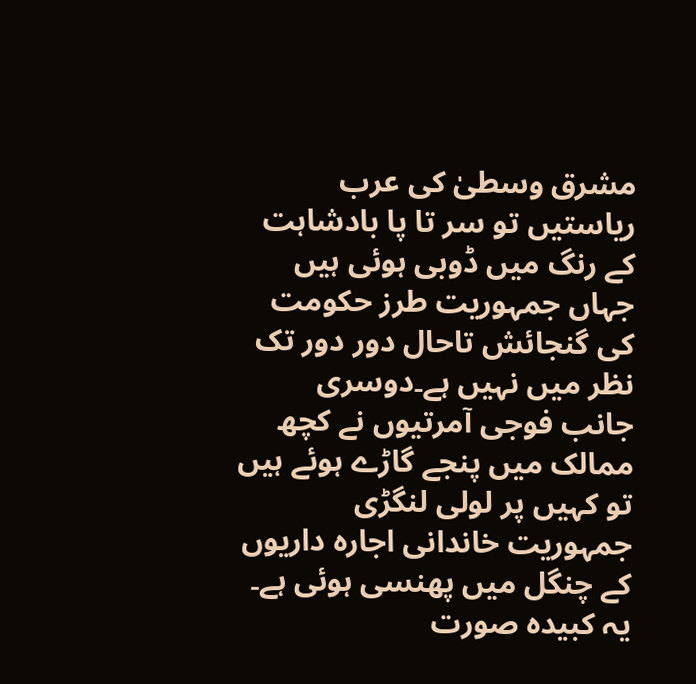مشرق وسطیٰ کی عرب ریاستیں تو سر تا پا بادشاہت کے رنگ میں ڈوبی ہوئی ہیں جہاں جمہوریت طرز حکومت کی گنجائش تاحال دور دور تک نظر میں نہیں ہے۔دوسری جانب فوجی آمرتیوں نے کچھ ممالک میں پنجے گاڑے ہوئے ہیں تو کہیں پر لولی لنگڑی جمہوریت خاندانی اجارہ داریوں کے چنگل میں پھنسی ہوئی ہے۔ یہ کبیدہ صورت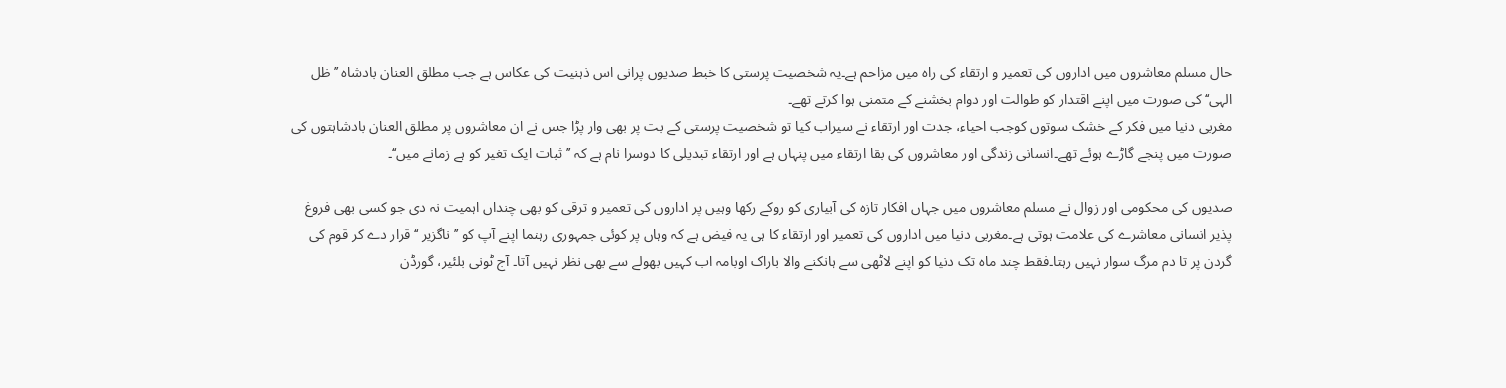حال مسلم معاشروں میں اداروں کی تعمیر و ارتقاء کی راہ میں مزاحم ہے۔یہ شخصیت پرستی کا خبط صدیوں پرانی اس ذہنیت کی عکاس ہے جب مطلق العنان بادشاہ ’’ظل الہی‘‘ کی صورت میں اپنے اقتدار کو طوالت اور دوام بخشنے کے متمنی ہوا کرتے تھے۔
مغربی دنیا میں فکر کے خشک سوتوں کوجب احیاء، جدت اور ارتقاء نے سیراب کیا تو شخصیت پرستی کے بت پر بھی وار پڑا جس نے ان معاشروں پر مطلق العنان بادشاہتوں کی صورت میں پنجے گاڑے ہوئے تھے۔انسانی زندگی اور معاشروں کی بقا ارتقاء میں پنہاں ہے اور ارتقاء تبدیلی کا دوسرا نام ہے کہ ’’ثبات ایک تغیر کو ہے زمانے میں‘‘۔

صدیوں کی محکومی اور زوال نے مسلم معاشروں میں جہاں افکار تازہ کی آبیاری کو روکے رکھا وہیں پر اداروں کی تعمیر و ترقی کو بھی چنداں اہمیت نہ دی جو کسی بھی فروغ پذیر انسانی معاشرے کی علامت ہوتی ہے۔مغربی دنیا میں اداروں کی تعمیر اور ارتقاء کا ہی یہ فیض ہے کہ وہاں پر کوئی جمہوری رہنما اپنے آپ کو ’’ناگزیر ‘‘ قرار دے کر قوم کی گردن پر تا دم مرگ سوار نہیں رہتا۔فقط چند ماہ تک دنیا کو اپنے لاٹھی سے ہانکنے والا باراک اوبامہ اب کہیں بھولے سے بھی نظر نہیں آتا۔ آج ٹونی بلئیر، گورڈن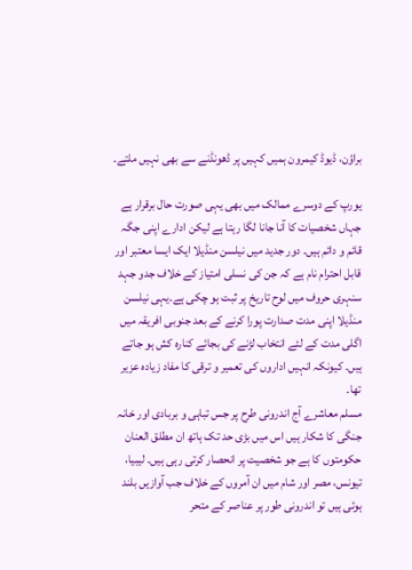براؤن، ڈیوڈ کیمرون ہمیں کہیں پر ڈھونڈنے سے بھی نہیں ملتے۔

یورپ کے دوسرے ممالک میں بھی یہی صورت حال برقرار ہے جہاں شخصیات کا آنا جانا لگا رہتا ہے لیکن ادارے اپنی جگہ قائم و دائم ہیں۔ دور جدید میں نیلسن منڈیلا ایک ایسا معتبر اور قابل احترام نام ہے کہ جن کی نسلی امتیاز کے خلاف جدو جہد سنہری حروف میں لوح تاریخ پر ثبت ہو چکی ہے۔یہی نیلسن منڈیلا اپنی مدت صدارت پورا کرنے کے بعد جنوبی افریقہ میں اگلی مدت کے لئے انتخاب لڑنے کی بجائے کنارہ کش ہو جاتے ہیں۔ کیونکہ انہیں اداروں کی تعمیر و ترقی کا مفاد زیادہ عزیر تھا۔
مسلم معاشرے آج اندرونی طرح پر جس تباہی و بربادی اور خانہ جنگی کا شکار ہیں اس میں بڑی حد تک ہاتھ ان مطلق العنان حکومتوں کا ہے جو شخصیت پر انحصار کرتی رہی ہیں۔ لیبیا، تیونس، مصر اور شام میں ان آمروں کے خلاف جب آوازیں بلند ہوئی ہیں تو اندرونی طور پر عناصر کے متحر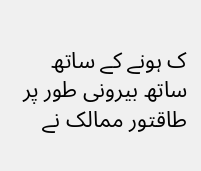ک ہونے کے ساتھ ساتھ بیرونی طور پر طاقتور ممالک نے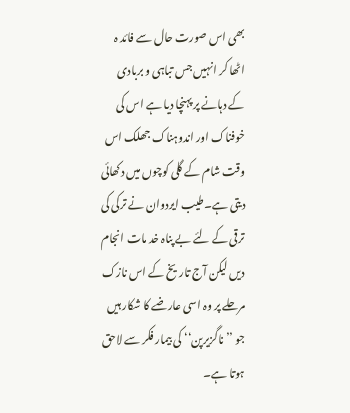بھی اس صورت حال سے فائد ہ اٹھا کر انہیں جس تباہی و بربادی کے دہانے پر پہنچا دیا ہے اس کی خوفناک اور اندوہناک جھلک اس وقت شام کے گلی کوچوں میں دکھائی دیتی ہے۔طیب ایردوان نے ترکی کی ترقی کے لئے بے پناہ خد مات انجام دیں لیکن آج تاریخ کے اس نازک مرحلے پر وہ اسی عارضے کا شکار ہیں جو ’’ناگزیرپن‘‘ کی بیمار فکر سے لاحق ہوتا ہے۔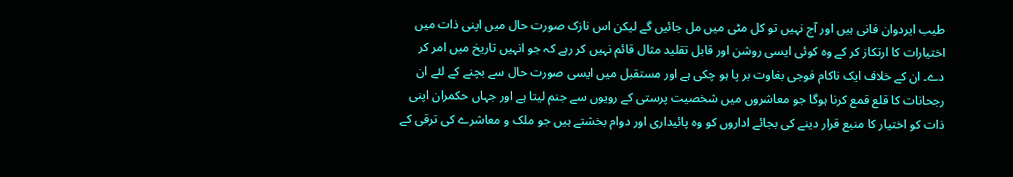طیب ایردوان فانی ہیں اور آج نہیں تو کل مٹی میں مل جائیں گے لیکن اس نازک صورت حال میں اپنی ذات میں اختیارات کا ارتکاز کر کے وہ کوئی ایسی روشن اور قابل تقلید مثال قائم نہیں کر رہے کہ جو انہیں تاریخ میں امر کر دے۔ ان کے خلاف ایک ناکام فوجی بغاوت بر پا ہو چکی ہے اور مستقبل میں ایسی صورت حال سے بچنے کے لئے ان رجحانات کا قلع قمع کرنا ہوگا جو معاشروں میں شخصیت پرستی کے رویوں سے جنم لیتا ہے اور جہاں حکمران اپنی ذات کو اختیار کا منبع قرار دینے کی بجائے اداروں کو وہ پائیداری اور دوام بخشتے ہیں جو ملک و معاشرے کی ترقی کے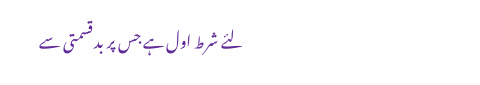لئے شرط اول ہے جس پر بد قسمتی سے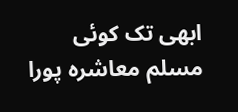ابھی تک کوئی مسلم معاشرہ پورا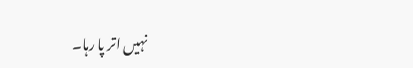نہیں اتر پا رہا۔